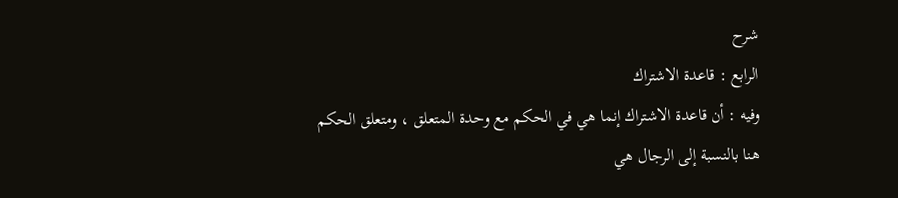شرح
الرابع : قاعدة الاشتراك
وفيه : أن قاعدة الاشتراك إنما هي في الحكم مع وحدة المتعلق ، ومتعلق الحكم
هنا بالنسبة إلى الرجال هي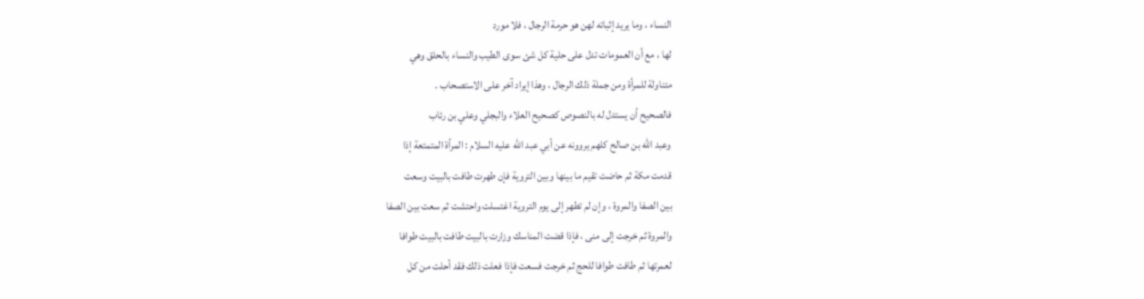النساء ، وما يريد إثباته لهن هو حرمة الرجال ، فلا مورد
لها ، مع أن العمومات تدل على حلية كل شئ سوى الطيب والنساء بالحلق وهي
متناولة للمرأة ومن جملة ذلك الرجال ، وهذا إيراد آخر على الاستصحاب .
فالصحيح أن يستدل له بالنصوص كصحيح العلاء والبجلي وعلي بن رئاب
وعبد الله بن صالح كلهم يروونه عن أبي عبد الله عليه السلام : المرأة المتمتعة إذا
قدمت مكة ثم حاضت تقيم ما بينها وبين التروية فإن طهرت طافت بالبيت وسعت
بين الصفا والمروة ، وإن لم تطهر إلى يوم التروية اغتسلت واحتشت ثم سعت بين الصفا
والمروة ثم خرجت إلى منى ، فإذا قضت المناسك وزارت بالبيت طافت بالبيت طوافا
لعمرتها ثم طافت طوافا للحج ثم خرجت فسعت فإذا فعلت ذلك فقد أحلت من كل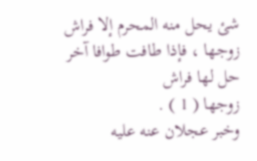شئ يحل منه المحرم إلا فراش زوجها ، فإذا طافت طوافا آخر حل لها فراش
زوجها ( 1 ) .
وخبر عجلان عنه عليه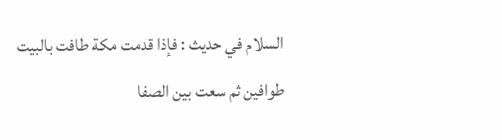السلام في حديث : فإذا قدمت مكة طافت بالبيت
طوافين ثم سعت بين الصفا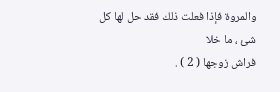والمروة فإذا فعلت ذلك فقد حل لها كل شئ ، ما خلا
فراش زوجها ( 2 ) .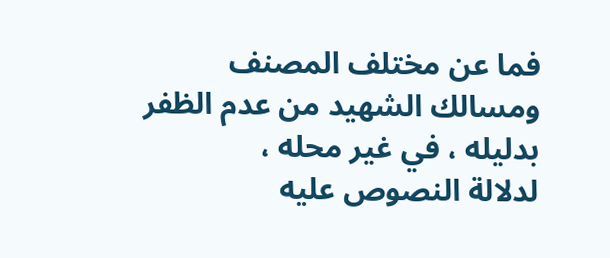فما عن مختلف المصنف ومسالك الشهيد من عدم الظفر بدليله ، في غير محله ،
لدلالة النصوص عليه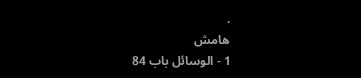.
هامش
1 - الوسائل باب 84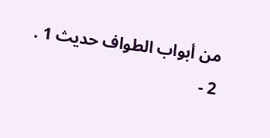من أبواب الطواف حديث 1 .
2 -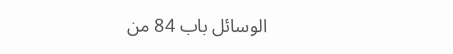الوسائل باب 84 من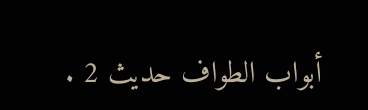أبواب الطواف حديث 2 .